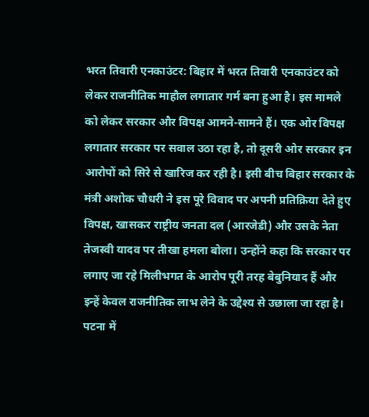भरत तिवारी एनकाउंटर: बिहार में भरत तिवारी एनकाउंटर को लेकर राजनीतिक माहौल लगातार गर्म बना हुआ है। इस मामले को लेकर सरकार और विपक्ष आमने-सामने हैं। एक ओर विपक्ष लगातार सरकार पर सवाल उठा रहा है, तो दूसरी ओर सरकार इन आरोपों को सिरे से खारिज कर रही है। इसी बीच बिहार सरकार के मंत्री अशोक चौधरी ने इस पूरे विवाद पर अपनी प्रतिक्रिया देते हुए विपक्ष, खासकर राष्ट्रीय जनता दल (आरजेडी) और उसके नेता तेजस्वी यादव पर तीखा हमला बोला। उन्होंने कहा कि सरकार पर लगाए जा रहे मिलीभगत के आरोप पूरी तरह बेबुनियाद हैं और इन्हें केवल राजनीतिक लाभ लेने के उद्देश्य से उछाला जा रहा है।
पटना में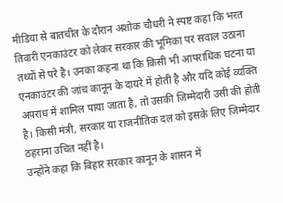मीडिया से बातचीत के दौरान अशोक चौधरी ने स्पष्ट कहा कि भरत तिवारी एनकाउंटर को लेकर सरकार की भूमिका पर सवाल उठाना तथ्यों से परे है। उनका कहना था कि किसी भी आपराधिक घटना या एनकाउंटर की जांच कानून के दायरे में होती है और यदि कोई व्यक्ति अपराध में शामिल पाया जाता है, तो उसकी जिम्मेदारी उसी की होती है। किसी मंत्री, सरकार या राजनीतिक दल को इसके लिए जिम्मेदार ठहराना उचित नहीं है।
उन्होंने कहा कि बिहार सरकार कानून के शासन में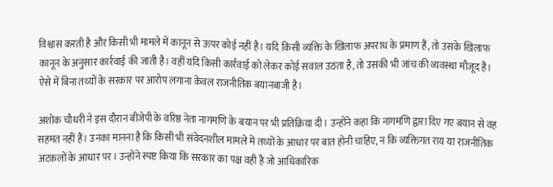विश्वास करती है और किसी भी मामले में कानून से ऊपर कोई नहीं है। यदि किसी व्यक्ति के खिलाफ अपराध के प्रमाण हैं, तो उसके खिलाफ कानून के अनुसार कार्रवाई की जाती है। वहीं यदि किसी कार्रवाई को लेकर कोई सवाल उठता है, तो उसकी भी जांच की व्यवस्था मौजूद है। ऐसे में बिना तथ्यों के सरकार पर आरोप लगाना केवल राजनीतिक बयानबाजी है।

अशोक चौधरी ने इस दौरान बीजेपी के वरिष्ठ नेता नागमणि के बयान पर भी प्रतिक्रिया दी। उन्होंने कहा कि नागमणि द्वारा दिए गए बयान से वह सहमत नहीं हैं। उनका मानना है कि किसी भी संवेदनशील मामले में तथ्यों के आधार पर बात होनी चाहिए, न कि व्यक्तिगत राय या राजनीतिक अटकलों के आधार पर। उन्होंने स्पष्ट किया कि सरकार का पक्ष वही है जो आधिकारिक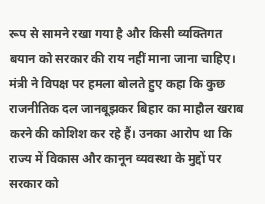रूप से सामने रखा गया है और किसी व्यक्तिगत बयान को सरकार की राय नहीं माना जाना चाहिए।
मंत्री ने विपक्ष पर हमला बोलते हुए कहा कि कुछ राजनीतिक दल जानबूझकर बिहार का माहौल खराब करने की कोशिश कर रहे हैं। उनका आरोप था कि राज्य में विकास और कानून व्यवस्था के मुद्दों पर सरकार को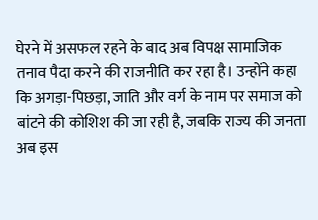घेरने में असफल रहने के बाद अब विपक्ष सामाजिक तनाव पैदा करने की राजनीति कर रहा है। उन्होंने कहा कि अगड़ा-पिछड़ा, जाति और वर्ग के नाम पर समाज को बांटने की कोशिश की जा रही है, जबकि राज्य की जनता अब इस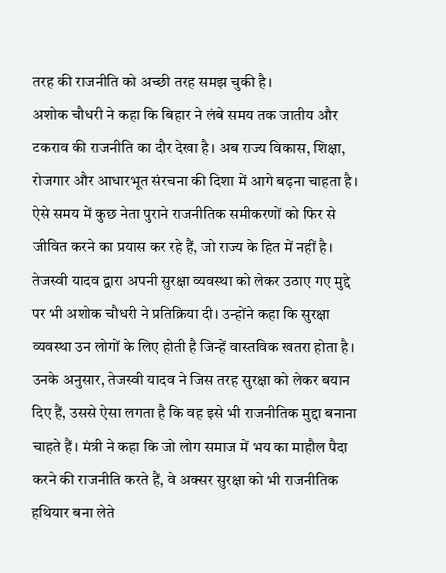तरह की राजनीति को अच्छी तरह समझ चुकी है।
अशोक चौधरी ने कहा कि बिहार ने लंबे समय तक जातीय और टकराव की राजनीति का दौर देखा है। अब राज्य विकास, शिक्षा, रोजगार और आधारभूत संरचना की दिशा में आगे बढ़ना चाहता है। ऐसे समय में कुछ नेता पुराने राजनीतिक समीकरणों को फिर से जीवित करने का प्रयास कर रहे हैं, जो राज्य के हित में नहीं है।
तेजस्वी यादव द्वारा अपनी सुरक्षा व्यवस्था को लेकर उठाए गए मुद्दे पर भी अशोक चौधरी ने प्रतिक्रिया दी। उन्होंने कहा कि सुरक्षा व्यवस्था उन लोगों के लिए होती है जिन्हें वास्तविक खतरा होता है। उनके अनुसार, तेजस्वी यादव ने जिस तरह सुरक्षा को लेकर बयान दिए हैं, उससे ऐसा लगता है कि वह इसे भी राजनीतिक मुद्दा बनाना चाहते हैं। मंत्री ने कहा कि जो लोग समाज में भय का माहौल पैदा करने की राजनीति करते हैं, वे अक्सर सुरक्षा को भी राजनीतिक हथियार बना लेते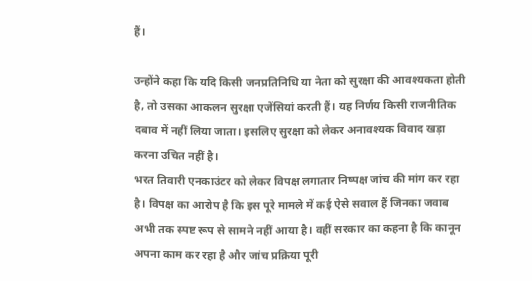हैं।

उन्होंने कहा कि यदि किसी जनप्रतिनिधि या नेता को सुरक्षा की आवश्यकता होती है, तो उसका आकलन सुरक्षा एजेंसियां करती हैं। यह निर्णय किसी राजनीतिक दबाव में नहीं लिया जाता। इसलिए सुरक्षा को लेकर अनावश्यक विवाद खड़ा करना उचित नहीं है।
भरत तिवारी एनकाउंटर को लेकर विपक्ष लगातार निष्पक्ष जांच की मांग कर रहा है। विपक्ष का आरोप है कि इस पूरे मामले में कई ऐसे सवाल हैं जिनका जवाब अभी तक स्पष्ट रूप से सामने नहीं आया है। वहीं सरकार का कहना है कि कानून अपना काम कर रहा है और जांच प्रक्रिया पूरी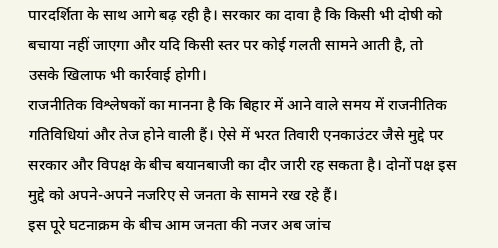पारदर्शिता के साथ आगे बढ़ रही है। सरकार का दावा है कि किसी भी दोषी को बचाया नहीं जाएगा और यदि किसी स्तर पर कोई गलती सामने आती है, तो उसके खिलाफ भी कार्रवाई होगी।
राजनीतिक विश्लेषकों का मानना है कि बिहार में आने वाले समय में राजनीतिक गतिविधियां और तेज होने वाली हैं। ऐसे में भरत तिवारी एनकाउंटर जैसे मुद्दे पर सरकार और विपक्ष के बीच बयानबाजी का दौर जारी रह सकता है। दोनों पक्ष इस मुद्दे को अपने-अपने नजरिए से जनता के सामने रख रहे हैं।
इस पूरे घटनाक्रम के बीच आम जनता की नजर अब जांच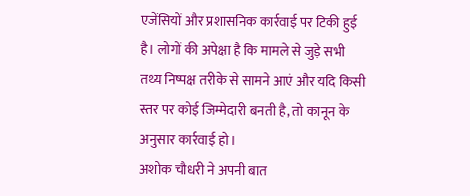एजेंसियों और प्रशासनिक कार्रवाई पर टिकी हुई है। लोगों की अपेक्षा है कि मामले से जुड़े सभी तथ्य निष्पक्ष तरीके से सामने आएं और यदि किसी स्तर पर कोई जिम्मेदारी बनती है, तो कानून के अनुसार कार्रवाई हो।
अशोक चौधरी ने अपनी बात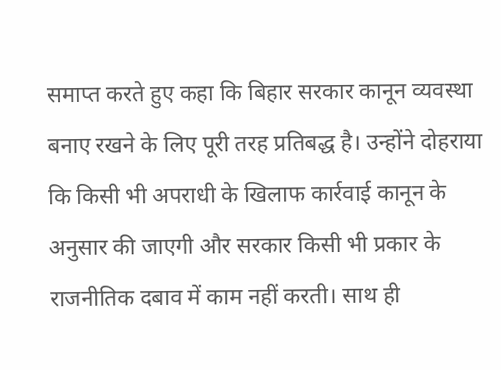समाप्त करते हुए कहा कि बिहार सरकार कानून व्यवस्था बनाए रखने के लिए पूरी तरह प्रतिबद्ध है। उन्होंने दोहराया कि किसी भी अपराधी के खिलाफ कार्रवाई कानून के अनुसार की जाएगी और सरकार किसी भी प्रकार के राजनीतिक दबाव में काम नहीं करती। साथ ही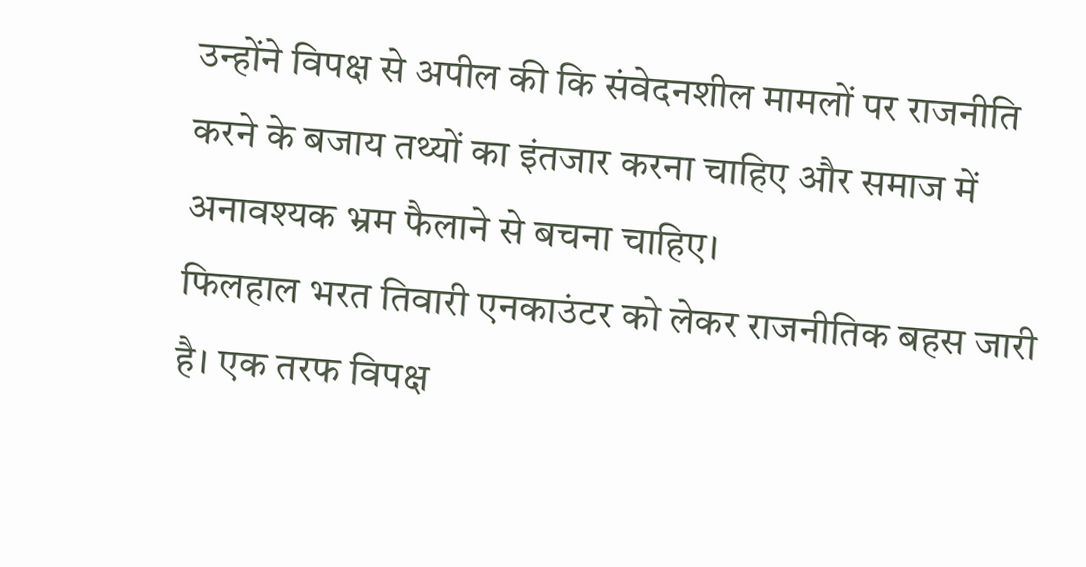उन्होंने विपक्ष से अपील की कि संवेदनशील मामलों पर राजनीति करने के बजाय तथ्यों का इंतजार करना चाहिए और समाज में अनावश्यक भ्रम फैलाने से बचना चाहिए।
फिलहाल भरत तिवारी एनकाउंटर को लेकर राजनीतिक बहस जारी है। एक तरफ विपक्ष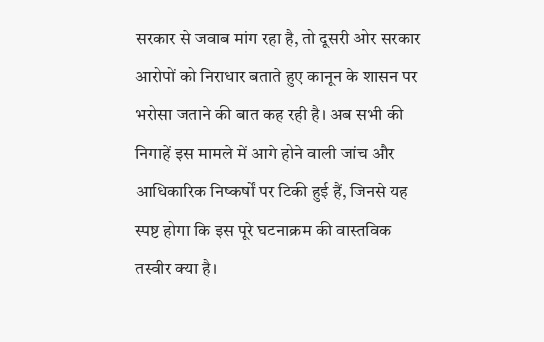सरकार से जवाब मांग रहा है, तो दूसरी ओर सरकार आरोपों को निराधार बताते हुए कानून के शासन पर भरोसा जताने की बात कह रही है। अब सभी की निगाहें इस मामले में आगे होने वाली जांच और आधिकारिक निष्कर्षों पर टिकी हुई हैं, जिनसे यह स्पष्ट होगा कि इस पूरे घटनाक्रम की वास्तविक तस्वीर क्या है।